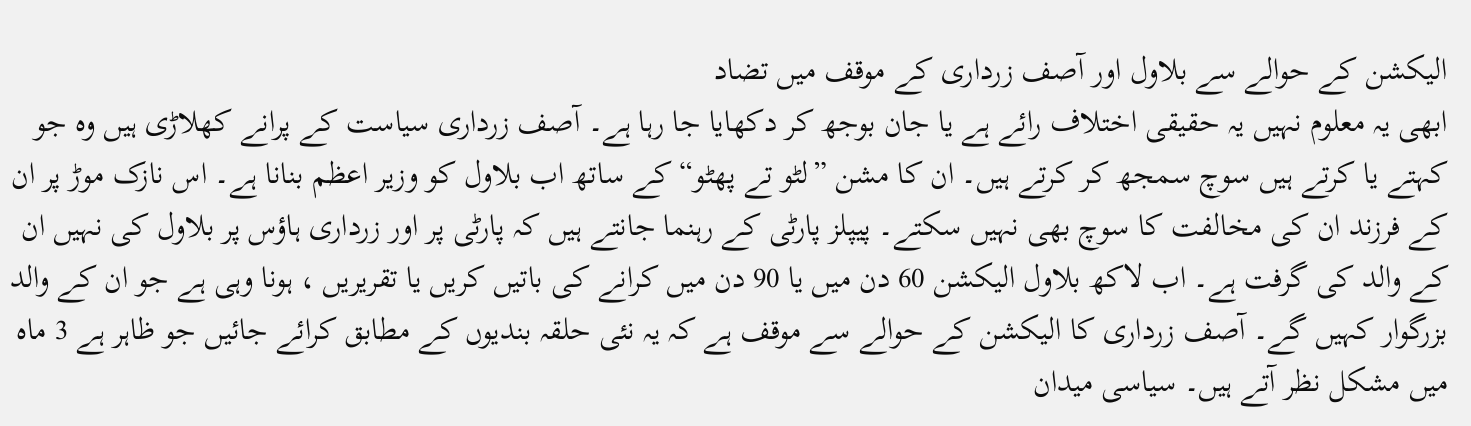الیکشن کے حوالے سے بلاول اور آصف زرداری کے موقف میں تضاد
ابھی یہ معلوم نہیں یہ حقیقی اختلاف رائے ہے یا جان بوجھ کر دکھایا جا رہا ہے۔ آصف زرداری سیاست کے پرانے کھلاڑی ہیں وہ جو کہتے یا کرتے ہیں سوچ سمجھ کر کرتے ہیں۔ ان کا مشن ”لٹو تے پھٹو“ کے ساتھ اب بلاول کو وزیر اعظم بنانا ہے۔ اس نازک موڑ پر ان کے فرزند ان کی مخالفت کا سوچ بھی نہیں سکتے۔ پیپلز پارٹی کے رہنما جانتے ہیں کہ پارٹی پر اور زرداری ہاؤس پر بلاول کی نہیں ان کے والد کی گرفت ہے۔ اب لاکھ بلاول الیکشن 60 دن میں یا 90 دن میں کرانے کی باتیں کریں یا تقریریں ، ہونا وہی ہے جو ان کے والد بزرگوار کہیں گے۔ آصف زرداری کا الیکشن کے حوالے سے موقف ہے کہ یہ نئی حلقہ بندیوں کے مطابق کرائے جائیں جو ظاہر ہے 3 ماہ میں مشکل نظر آتے ہیں۔ سیاسی میدان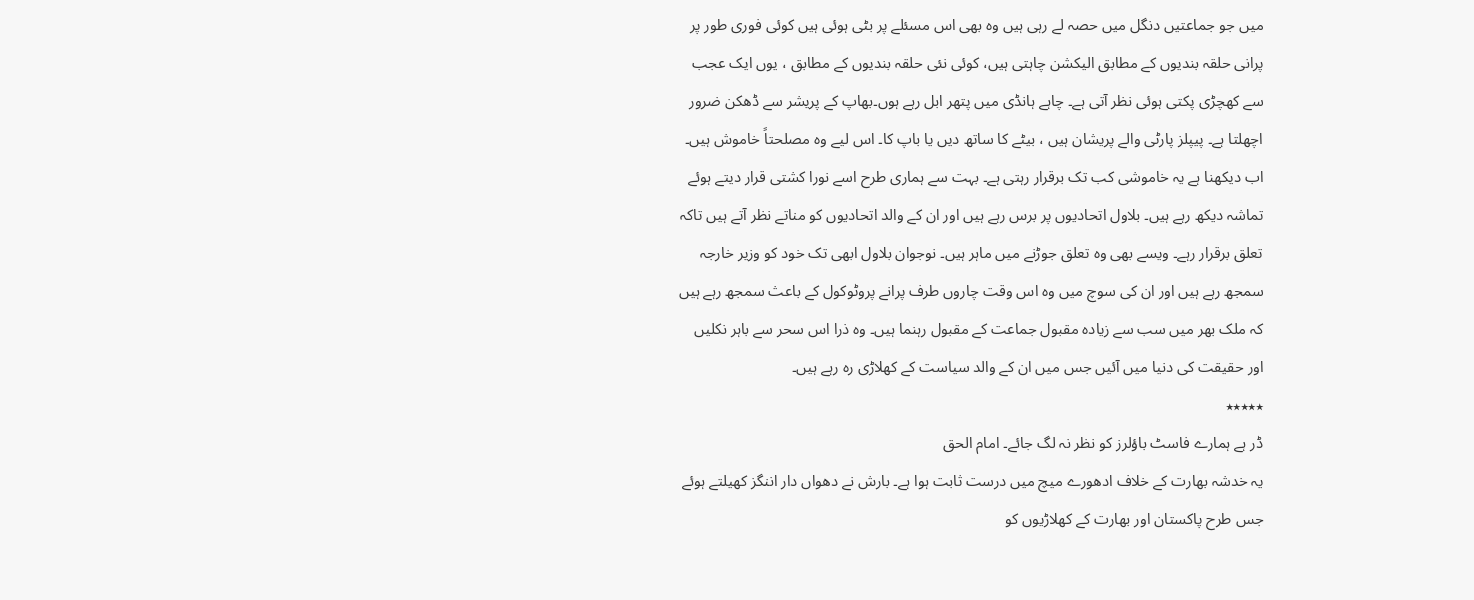میں جو جماعتیں دنگل میں حصہ لے رہی ہیں وہ بھی اس مسئلے پر بٹی ہوئی ہیں کوئی فوری طور پر پرانی حلقہ بندیوں کے مطابق الیکشن چاہتی ہیں، کوئی نئی حلقہ بندیوں کے مطابق ، یوں ایک عجب سے کھچڑی پکتی ہوئی نظر آتی ہے۔ چاہے ہانڈی میں پتھر ابل رہے ہوں۔بھاپ کے پریشر سے ڈھکن ضرور اچھلتا ہے۔ پیپلز پارٹی والے پریشان ہیں ، بیٹے کا ساتھ دیں یا باپ کا۔ اس لیے وہ مصلحتاً خاموش ہیں۔ اب دیکھنا ہے یہ خاموشی کب تک برقرار رہتی ہے۔ بہت سے ہماری طرح اسے نورا کشتی قرار دیتے ہوئے تماشہ دیکھ رہے ہیں۔ بلاول اتحادیوں پر برس رہے ہیں اور ان کے والد اتحادیوں کو مناتے نظر آتے ہیں تاکہ تعلق برقرار رہے۔ ویسے بھی وہ تعلق جوڑنے میں ماہر ہیں۔ نوجوان بلاول ابھی تک خود کو وزیر خارجہ سمجھ رہے ہیں اور ان کی سوچ میں وہ اس وقت چاروں طرف پرانے پروٹوکول کے باعث سمجھ رہے ہیں کہ ملک بھر میں سب سے زیادہ مقبول جماعت کے مقبول رہنما ہیں۔ وہ ذرا اس سحر سے باہر نکلیں اور حقیقت کی دنیا میں آئیں جس میں ان کے والد سیاست کے کھلاڑی رہ رہے ہیں۔
٭٭٭٭٭
ڈر ہے ہمارے فاسٹ باؤلرز کو نظر نہ لگ جائے۔ امام الحق
یہ خدشہ بھارت کے خلاف ادھورے میچ میں درست ثابت ہوا ہے۔ بارش نے دھواں دار اننگز کھیلتے ہوئے جس طرح پاکستان اور بھارت کے کھلاڑیوں کو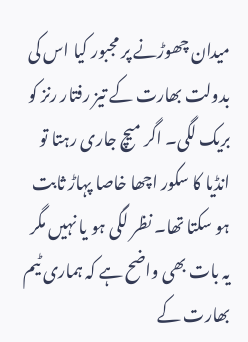میدان چھوڑنے پر مجبور کیا اس کی بدولت بھارت کے تیز رفتار رنز کو بریک لگی۔ اگر میچ جاری رہتا تو انڈیا کا سکور اچھا خاصا پہاڑ ثابت ہو سکتا تھا۔ نظر لگی ہو یا نہیں مگر یہ بات بھی واضح ہے کہ ہماری ٹیم بھارت کے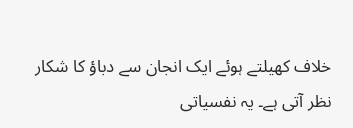خلاف کھیلتے ہوئے ایک انجان سے دباؤ کا شکار نظر آتی ہے۔ یہ نفسیاتی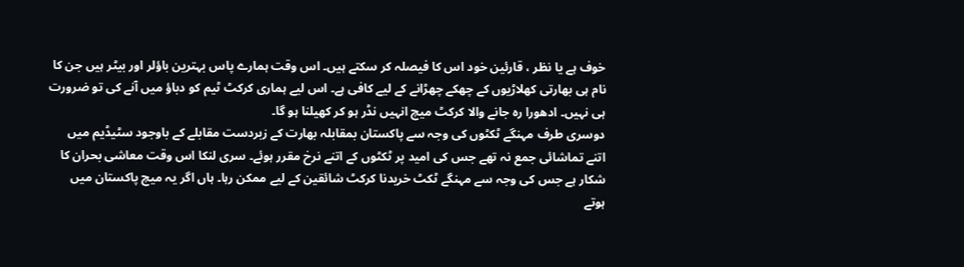خوف ہے یا نظر ، قارئین خود اس کا فیصلہ کر سکتے ہیں۔ اس وقت ہمارے پاس بہترین باؤلر اور بیٹر ہیں جن کا نام ہی بھارتی کھلاڑیوں کے چھکے چھڑانے کے لیے کافی ہے۔ اس لیے ہماری کرکٹ ٹیم کو دباؤ میں آنے کی تو ضرورت ہی نہیں۔ ادھورا رہ جانے والا کرکٹ میچ انہیں نڈر ہو کر کھیلنا ہو گا۔
دوسری طرف مہنگے ٹکٹوں کی وجہ سے پاکستان بمقابلہ بھارت کے زبردست مقابلے کے باوجود سٹیڈیم میں اتنے تماشائی جمع نہ تھے جس کی امید پر ٹکٹوں کے اتنے نرخ مقرر ہوئے۔ سری لنکا اس وقت معاشی بحران کا شکار ہے جس کی وجہ سے مہنگے ٹکٹ خریدنا کرکٹ شائقین کے لیے ممکن رہا۔ ہاں اگر یہ میچ پاکستان میں ہوتے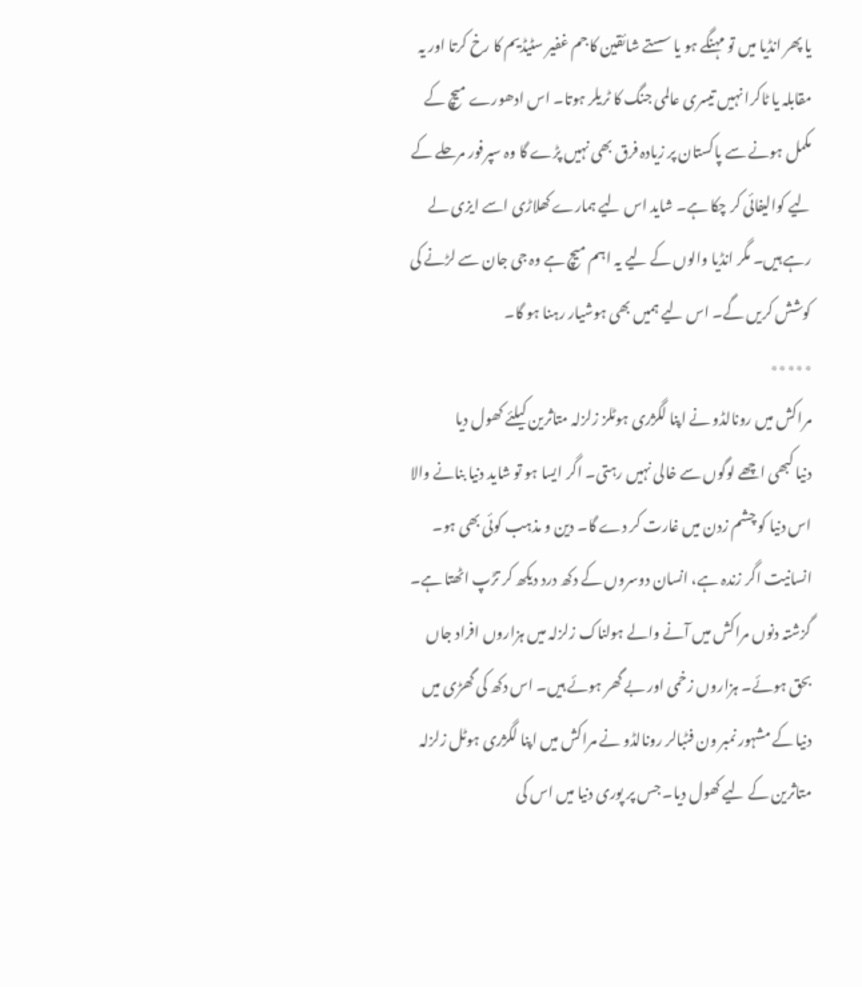یا پھر انڈیا میں تو مہنگے ہو یا سستے شائقین کا جم غفیر سٹیڈیم کا رخ کرتا اور یہ مقابلہ یا ٹاکرا نہیں تیسری عالمی جنگ کا ٹریلر ہوتا۔ اس ادھورے میچ کے مکمل ہونے سے پاکستان پر زیادہ فرق بھی نہیں پڑے گا وہ سپرفور مرحلے کے لیے کوالیفائی کر چکا ہے۔ شاید اس لیے ہمارے کھلاڑی اسے ایزی لے رہے ہیں۔ مگر انڈیا والوں کے لیے یہ اہم میچ ہے وہ جی جان سے لڑنے کی کوشش کریں گے۔ اس لیے ہمیں بھی ہوشیار رہنا ہو گا۔
٭٭٭٭٭
مراکش میں رونالڈو نے اپنا لگژری ہوٹلز زلزلہ متاثرین کیلئے کھول دیا
دنیا کبھی اچھے لوگوں سے خالی نہیں رہتی۔ اگر ایسا ہو تو شاید دنیا بنانے والا اس دنیا کو چشم زدن میں غارت کر دے گا۔ دین و مذہب کوئی بھی ہو۔ انسانیت اگر زندہ ہے، انسان دوسروں کے دکھ درد دیکھ کر تڑپ اٹھتا ہے۔ گزشتہ دنوں مراکش میں آنے والے ہولناک زلزلہ میں ہزاروں افراد جاں بحق ہوئے۔ ہزاروں زخمی اور بے گھر ہوئے ہیں۔ اس دکھ کی گھڑی میں دنیا کے مشہور نمبر ون فٹبالر رونالڈو نے مراکش میں اپنا لگژری ہوٹل زلزلہ متاثرین کے لیے کھول دیا۔ جس پر پوری دنیا میں اس کی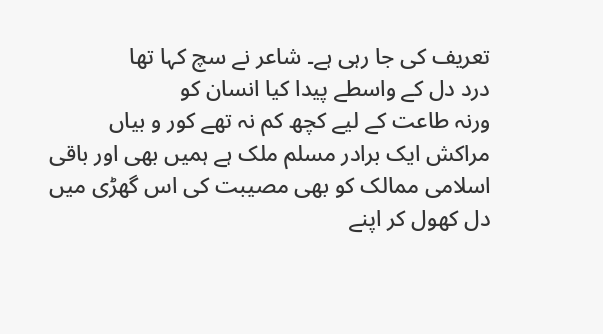تعریف کی جا رہی ہے۔ شاعر نے سچ کہا تھا
درد دل کے واسطے پیدا کیا انسان کو
ورنہ طاعت کے لیے کچھ کم نہ تھے کور و بیاں
مراکش ایک برادر مسلم ملک ہے ہمیں بھی اور باقی اسلامی ممالک کو بھی مصیبت کی اس گھڑی میں دل کھول کر اپنے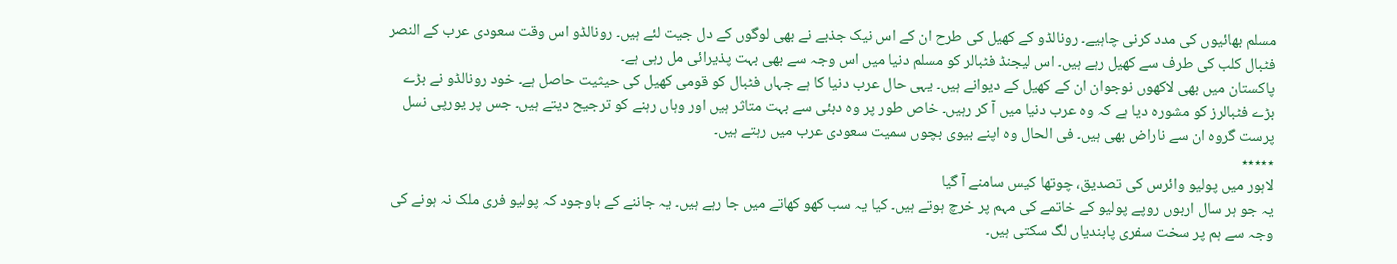مسلم بھائیوں کی مدد کرنی چاہیے۔ رونالڈو کے کھیل کی طرح ان کے اس نیک جذبے نے بھی لوگوں کے دل جیت لئے ہیں۔ رونالڈو اس وقت سعودی عرب کے النصر فٹبال کلب کی طرف سے کھیل رہے ہیں۔ اس لیجنڈ فٹبالر کو مسلم دنیا میں اس وجہ سے بھی بہت پذیرائی مل رہی ہے۔
پاکستان میں بھی لاکھوں نوجوان ان کے کھیل کے دیوانے ہیں۔ یہی حال عرب دنیا کا ہے جہاں فٹبال کو قومی کھیل کی حیثیت حاصل ہے۔ خود رونالڈو نے بڑے بڑے فٹبالرز کو مشورہ دیا ہے کہ وہ عرب دنیا میں آ کر رہیں۔ خاص طور پر وہ دبئی سے بہت متاثر ہیں اور وہاں رہنے کو ترجیح دیتے ہیں۔ جس پر یورپی نسل پرست گروہ ان سے ناراض بھی ہیں۔ فی الحال وہ اپنے بیوی بچوں سمیت سعودی عرب میں رہتے ہیں۔
٭٭٭٭٭
لاہور میں پولیو وائرس کی تصدیق، چوتھا کیس سامنے آ گیا
یہ جو ہر سال اربوں روپے پولیو کے خاتمے کی مہم پر خرچ ہوتے ہیں۔ کیا یہ سب کھو کھاتے میں جا رہے ہیں۔ یہ جاننے کے باوجود کہ پولیو فری ملک نہ ہونے کی وجہ سے ہم پر سخت سفری پابندیاں لگ سکتی ہیں۔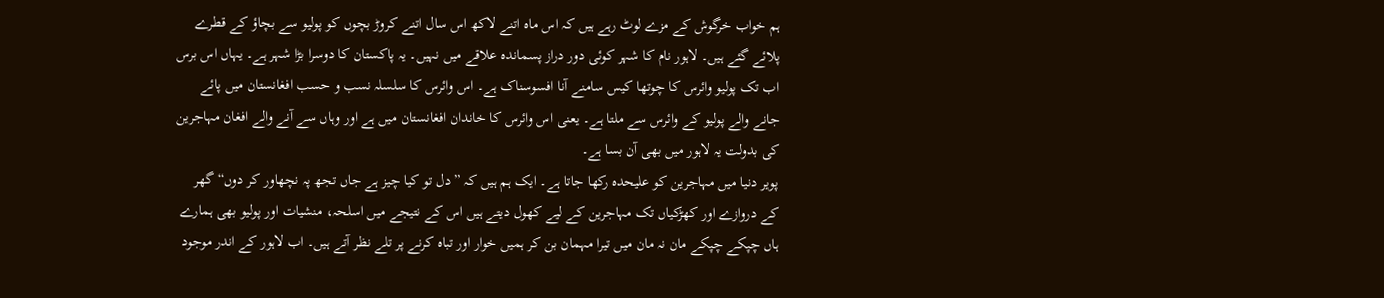ہم خواب خرگوش کے مزے لوٹ رہے ہیں کہ اس ماہ اتنے لاکھ اس سال اتنے کروڑ بچوں کو پولیو سے بچاؤ کے قطرے پلائے گئے ہیں۔ لاہور نام کا شہر کوئی دور دراز پسماندہ علاقے میں نہیں۔ یہ پاکستان کا دوسرا بڑا شہر ہے۔ یہاں اس برس اب تک پولیو وائرس کا چوتھا کیس سامنے آنا افسوسناک ہے۔ اس وائرس کا سلسلہ نسب و حسب افغانستان میں پائے جانے والے پولیو کے وائرس سے ملتا ہے۔ یعنی اس وائرس کا خاندان افغانستان میں ہے اور وہاں سے آنے والے افغان مہاجرین کی بدولت یہ لاہور میں بھی آن بسا ہے۔
پویر دنیا میں مہاجرین کو علیحدہ رکھا جاتا ہے۔ ایک ہم ہیں کہ ”دل تو کیا چیز ہے جاں تجھ پہ نچھاور کر دوں“ گھر کے دروازے اور کھڑکیاں تک مہاجرین کے لیے کھول دیتے ہیں اس کے نتیجے میں اسلحہ، منشیات اور پولیو بھی ہمارے ہاں چپکے چپکے مان نہ مان میں تیرا مہمان بن کر ہمیں خوار اور تباہ کرنے پر تلے نظر آتے ہیں۔ اب لاہور کے اندر موجود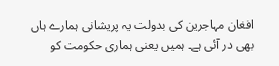افغان مہاجرین کی بدولت یہ پریشانی ہمارے ہاں بھی در آئی ہے۔ ہمیں یعنی ہماری حکومت کو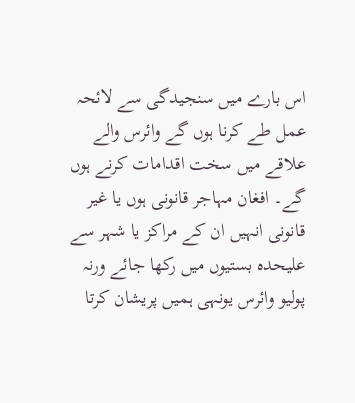اس بارے میں سنجیدگی سے لائحہ عمل طے کرنا ہوں گے وائرس والے علاقے میں سخت اقدامات کرنے ہوں گے۔ افغان مہاجر قانونی ہوں یا غیر قانونی انہیں ان کے مراکز یا شہر سے علیحدہ بستیوں میں رکھا جائے ورنہ پولیو وائرس یونہی ہمیں پریشان کرتا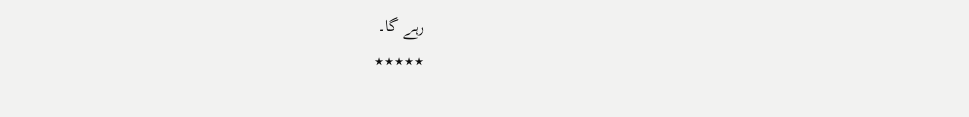رہے گا۔
٭٭٭٭٭